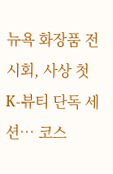뉴욕 화장품 전시회, 사상 첫 K-뷰티 단독 세션… 코스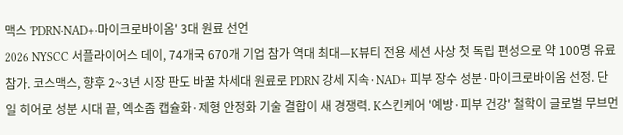맥스 'PDRN·NAD+·마이크로바이옴' 3대 원료 선언
2026 NYSCC 서플라이어스 데이, 74개국 670개 기업 참가 역대 최대—K뷰티 전용 세션 사상 첫 독립 편성으로 약 100명 유료 참가. 코스맥스, 향후 2~3년 시장 판도 바꿀 차세대 원료로 PDRN 강세 지속·NAD+ 피부 장수 성분·마이크로바이옴 선정. 단일 히어로 성분 시대 끝, 엑소좀 캡슐화·제형 안정화 기술 결합이 새 경쟁력. K스킨케어 '예방·피부 건강' 철학이 글로벌 무브먼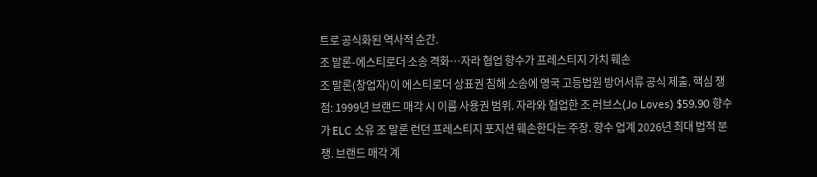트로 공식화된 역사적 순간.
조 말론-에스티로더 소송 격화…자라 협업 향수가 프레스티지 가치 훼손
조 말론(창업자)이 에스티로더 상표권 침해 소송에 영국 고등법원 방어서류 공식 제출. 핵심 쟁점: 1999년 브랜드 매각 시 이름 사용권 범위. 자라와 협업한 조 러브스(Jo Loves) $59.90 향수가 ELC 소유 조 말론 런던 프레스티지 포지션 훼손한다는 주장. 향수 업계 2026년 최대 법적 분쟁. 브랜드 매각 계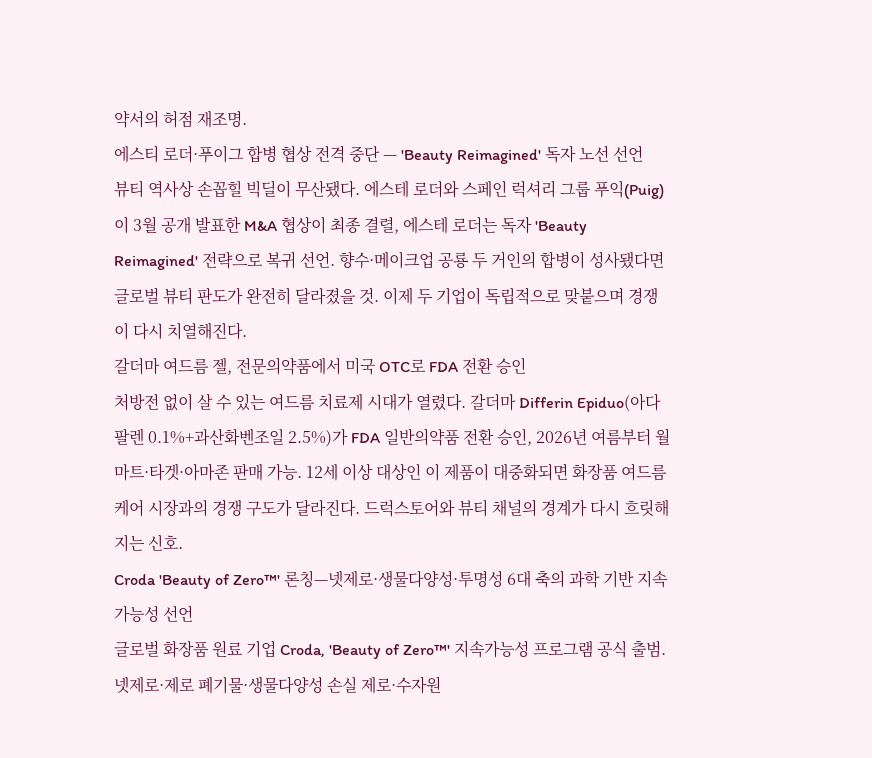약서의 허점 재조명.
에스티 로더·푸이그 합병 협상 전격 중단 — 'Beauty Reimagined' 독자 노선 선언
뷰티 역사상 손꼽힐 빅딜이 무산됐다. 에스테 로더와 스페인 럭셔리 그룹 푸익(Puig)이 3월 공개 발표한 M&A 협상이 최종 결렬, 에스테 로더는 독자 'Beauty Reimagined' 전략으로 복귀 선언. 향수·메이크업 공룡 두 거인의 합병이 성사됐다면 글로벌 뷰티 판도가 완전히 달라졌을 것. 이제 두 기업이 독립적으로 맞붙으며 경쟁이 다시 치열해진다.
갈더마 여드름 젤, 전문의약품에서 미국 OTC로 FDA 전환 승인
처방전 없이 살 수 있는 여드름 치료제 시대가 열렸다. 갈더마 Differin Epiduo(아다팔렌 0.1%+과산화벤조일 2.5%)가 FDA 일반의약품 전환 승인, 2026년 여름부터 월마트·타겟·아마존 판매 가능. 12세 이상 대상인 이 제품이 대중화되면 화장품 여드름 케어 시장과의 경쟁 구도가 달라진다. 드럭스토어와 뷰티 채널의 경계가 다시 흐릿해지는 신호.
Croda 'Beauty of Zero™' 론칭—넷제로·생물다양성·투명성 6대 축의 과학 기반 지속가능성 선언
글로벌 화장품 원료 기업 Croda, 'Beauty of Zero™' 지속가능성 프로그램 공식 출범. 넷제로·제로 폐기물·생물다양성 손실 제로·수자원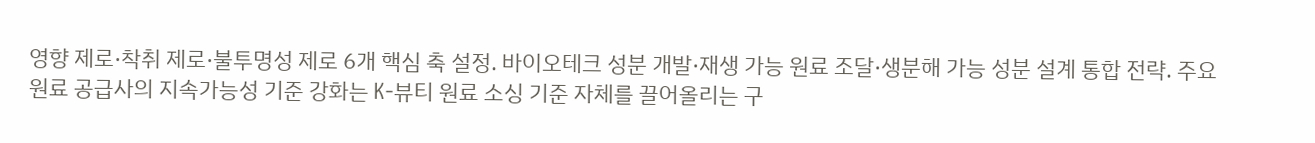영향 제로·착취 제로·불투명성 제로 6개 핵심 축 설정. 바이오테크 성분 개발·재생 가능 원료 조달·생분해 가능 성분 설계 통합 전략. 주요 원료 공급사의 지속가능성 기준 강화는 K-뷰티 원료 소싱 기준 자체를 끌어올리는 구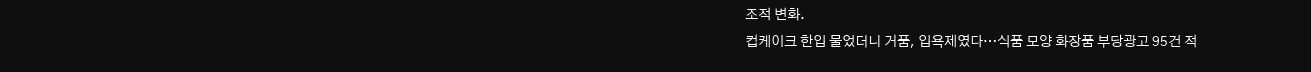조적 변화.
컵케이크 한입 물었더니 거품, 입욕제였다…식품 모양 화장품 부당광고 95건 적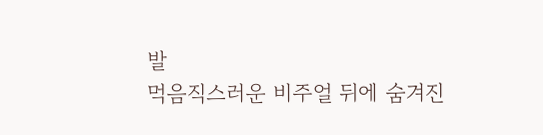발
먹음직스러운 비주얼 뒤에 숨겨진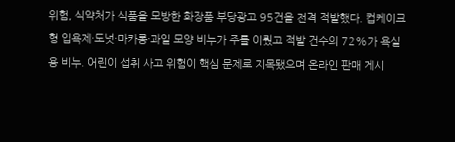위험, 식약처가 식품을 모방한 화장품 부당광고 95건을 전격 적발했다. 컵케이크형 입욕제·도넛·마카롱·과일 모양 비누가 주를 이뤘고 적발 건수의 72%가 욕실용 비누. 어린이 섭취 사고 위험이 핵심 문제로 지목됐으며 온라인 판매 게시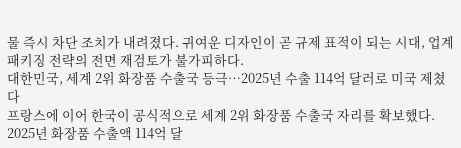물 즉시 차단 조치가 내려졌다. 귀여운 디자인이 곧 규제 표적이 되는 시대, 업계 패키징 전략의 전면 재검토가 불가피하다.
대한민국, 세계 2위 화장품 수출국 등극…2025년 수출 114억 달러로 미국 제쳤다
프랑스에 이어 한국이 공식적으로 세계 2위 화장품 수출국 자리를 확보했다. 2025년 화장품 수출액 114억 달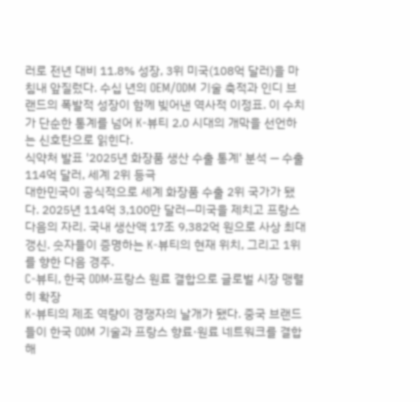러로 전년 대비 11.8% 성장, 3위 미국(108억 달러)을 마침내 앞질렀다. 수십 년의 OEM/ODM 기술 축적과 인디 브랜드의 폭발적 성장이 함께 빚어낸 역사적 이정표. 이 수치가 단순한 통계를 넘어 K-뷰티 2.0 시대의 개막을 선언하는 신호탄으로 읽힌다.
식약처 발표 '2025년 화장품 생산 수출 통계' 분석 — 수출 114억 달러, 세계 2위 등극
대한민국이 공식적으로 세계 화장품 수출 2위 국가가 됐다. 2025년 114억 3,100만 달러—미국을 제치고 프랑스 다음의 자리. 국내 생산액 17조 9,382억 원으로 사상 최대 갱신. 숫자들이 증명하는 K-뷰티의 현재 위치, 그리고 1위를 향한 다음 경주.
C-뷰티, 한국 ODM·프랑스 원료 결합으로 글로벌 시장 맹렬히 확장
K-뷰티의 제조 역량이 경쟁자의 날개가 됐다. 중국 브랜드들이 한국 ODM 기술과 프랑스 향료·원료 네트워크를 결합해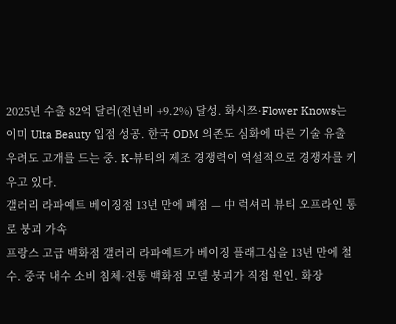2025년 수출 82억 달러(전년비 +9.2%) 달성. 화시쯔·Flower Knows는 이미 Ulta Beauty 입점 성공. 한국 ODM 의존도 심화에 따른 기술 유출 우려도 고개를 드는 중. K-뷰티의 제조 경쟁력이 역설적으로 경쟁자를 키우고 있다.
갤러리 라파예트 베이징점 13년 만에 폐점 — 中 럭셔리 뷰티 오프라인 통로 붕괴 가속
프랑스 고급 백화점 갤러리 라파예트가 베이징 플래그십을 13년 만에 철수. 중국 내수 소비 침체·전통 백화점 모델 붕괴가 직접 원인. 화장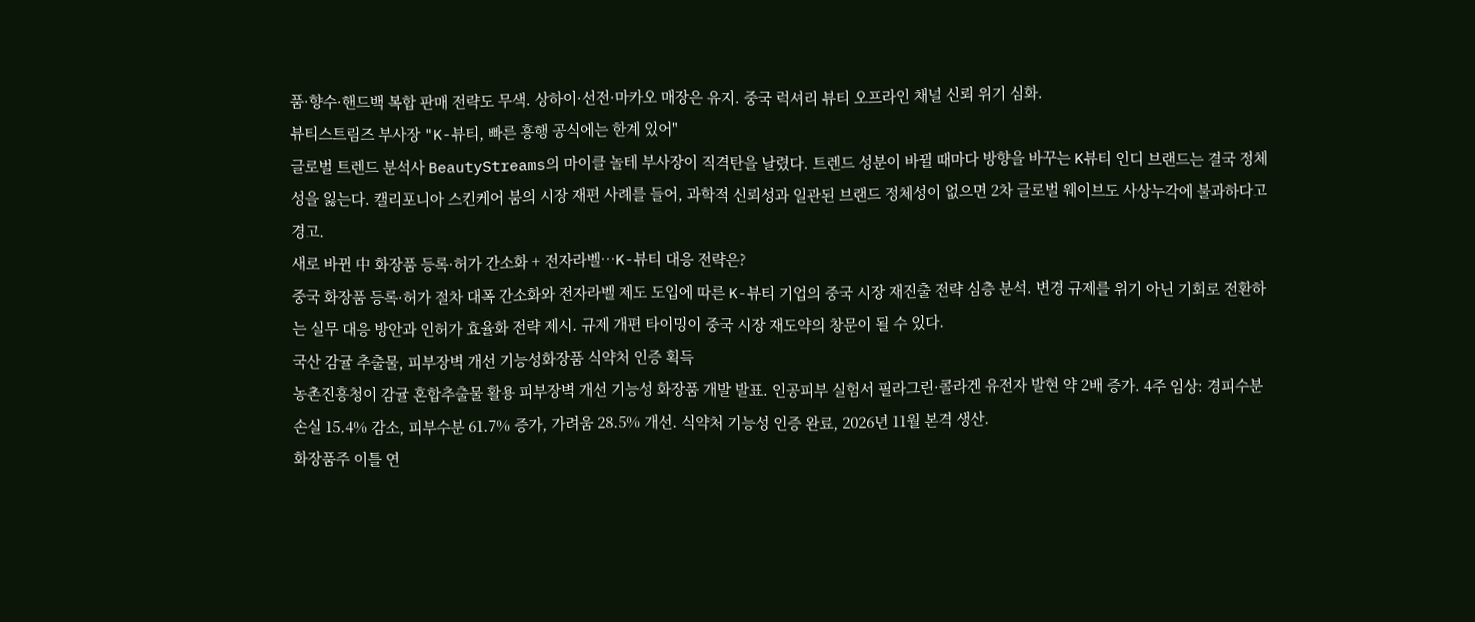품·향수·핸드백 복합 판매 전략도 무색. 상하이·선전·마카오 매장은 유지. 중국 럭셔리 뷰티 오프라인 채널 신뢰 위기 심화.
뷰티스트림즈 부사장 "K-뷰티, 빠른 흥행 공식에는 한계 있어"
글로벌 트렌드 분석사 BeautyStreams의 마이클 놀테 부사장이 직격탄을 날렸다. 트렌드 성분이 바뀔 때마다 방향을 바꾸는 K뷰티 인디 브랜드는 결국 정체성을 잃는다. 캘리포니아 스킨케어 붐의 시장 재편 사례를 들어, 과학적 신뢰성과 일관된 브랜드 정체성이 없으면 2차 글로벌 웨이브도 사상누각에 불과하다고 경고.
새로 바뀐 中 화장품 등록·허가 간소화 + 전자라벨…K-뷰티 대응 전략은?
중국 화장품 등록·허가 절차 대폭 간소화와 전자라벨 제도 도입에 따른 K-뷰티 기업의 중국 시장 재진출 전략 심층 분석. 변경 규제를 위기 아닌 기회로 전환하는 실무 대응 방안과 인허가 효율화 전략 제시. 규제 개편 타이밍이 중국 시장 재도약의 창문이 될 수 있다.
국산 감귤 추출물, 피부장벽 개선 기능성화장품 식약처 인증 획득
농촌진흥청이 감귤 혼합추출물 활용 피부장벽 개선 기능성 화장품 개발 발표. 인공피부 실험서 필라그린·콜라겐 유전자 발현 약 2배 증가. 4주 임상: 경피수분손실 15.4% 감소, 피부수분 61.7% 증가, 가려움 28.5% 개선. 식약처 기능성 인증 완료, 2026년 11월 본격 생산.
화장품주 이틀 연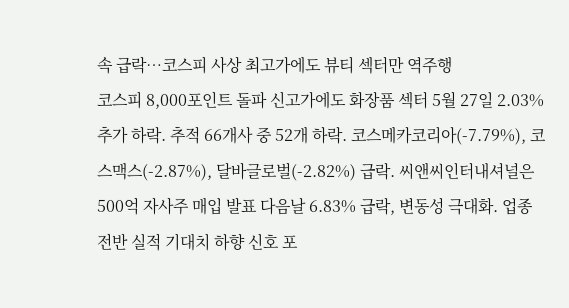속 급락…코스피 사상 최고가에도 뷰티 섹터만 역주행
코스피 8,000포인트 돌파 신고가에도 화장품 섹터 5월 27일 2.03% 추가 하락. 추적 66개사 중 52개 하락. 코스메카코리아(-7.79%), 코스맥스(-2.87%), 달바글로벌(-2.82%) 급락. 씨앤씨인터내셔널은 500억 자사주 매입 발표 다음날 6.83% 급락, 변동성 극대화. 업종 전반 실적 기대치 하향 신호 포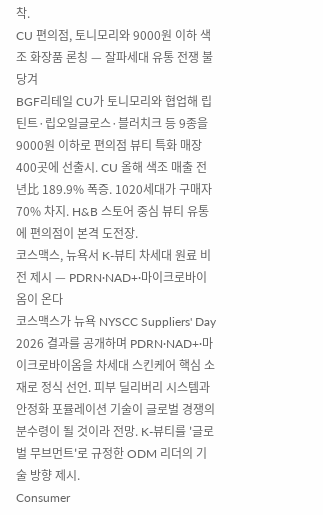착.
CU 편의점, 토니모리와 9000원 이하 색조 화장품 론칭 — 잘파세대 유통 전쟁 불 당겨
BGF리테일 CU가 토니모리와 협업해 립틴트·립오일글로스·블러치크 등 9종을 9000원 이하로 편의점 뷰티 특화 매장 400곳에 선출시. CU 올해 색조 매출 전년比 189.9% 폭증. 1020세대가 구매자 70% 차지. H&B 스토어 중심 뷰티 유통에 편의점이 본격 도전장.
코스맥스, 뉴욕서 K-뷰티 차세대 원료 비전 제시 — PDRN·NAD+·마이크로바이옴이 온다
코스맥스가 뉴욕 NYSCC Suppliers' Day 2026 결과를 공개하며 PDRN·NAD+·마이크로바이옴을 차세대 스킨케어 핵심 소재로 정식 선언. 피부 딜리버리 시스템과 안정화 포뮬레이션 기술이 글로벌 경쟁의 분수령이 될 것이라 전망. K-뷰티를 '글로벌 무브먼트'로 규정한 ODM 리더의 기술 방향 제시.
Consumer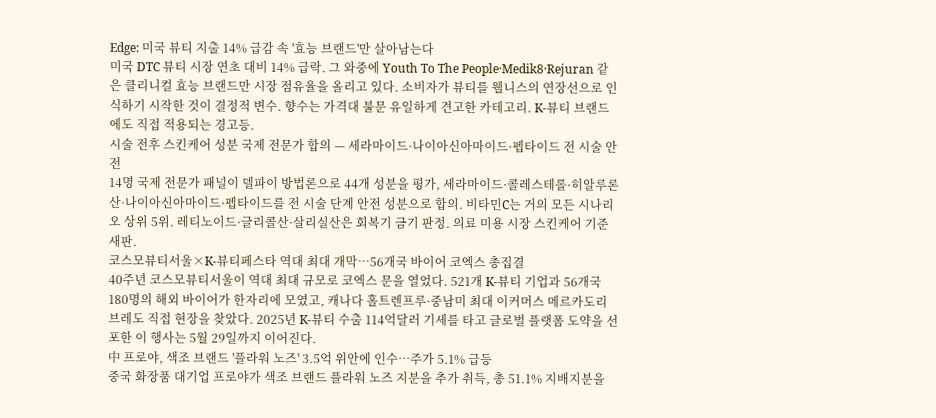Edge: 미국 뷰티 지출 14% 급감 속 '효능 브랜드'만 살아남는다
미국 DTC 뷰티 시장 연초 대비 14% 급락. 그 와중에 Youth To The People·Medik8·Rejuran 같은 클리니컬 효능 브랜드만 시장 점유율을 올리고 있다. 소비자가 뷰티를 웰니스의 연장선으로 인식하기 시작한 것이 결정적 변수. 향수는 가격대 불문 유일하게 견고한 카테고리. K-뷰티 브랜드에도 직접 적용되는 경고등.
시술 전후 스킨케어 성분 국제 전문가 합의 — 세라마이드·나이아신아마이드·펩타이드 전 시술 안전
14명 국제 전문가 패널이 델파이 방법론으로 44개 성분을 평가, 세라마이드·콜레스테롤·히알루론산·나이아신아마이드·펩타이드를 전 시술 단계 안전 성분으로 합의. 비타민C는 거의 모든 시나리오 상위 5위. 레티노이드·글리콜산·살리실산은 회복기 금기 판정. 의료 미용 시장 스킨케어 기준 새판.
코스모뷰티서울×K-뷰티페스타 역대 최대 개막…56개국 바이어 코엑스 총집결
40주년 코스모뷰티서울이 역대 최대 규모로 코엑스 문을 열었다. 521개 K-뷰티 기업과 56개국 180명의 해외 바이어가 한자리에 모였고, 캐나다 홀트렌프루·중남미 최대 이커머스 메르카도리브레도 직접 현장을 찾았다. 2025년 K-뷰티 수출 114억달러 기세를 타고 글로벌 플랫폼 도약을 선포한 이 행사는 5월 29일까지 이어진다.
中 프로야, 색조 브랜드 '플라워 노즈' 3.5억 위안에 인수…주가 5.1% 급등
중국 화장품 대기업 프로야가 색조 브랜드 플라워 노즈 지분을 추가 취득, 총 51.1% 지배지분을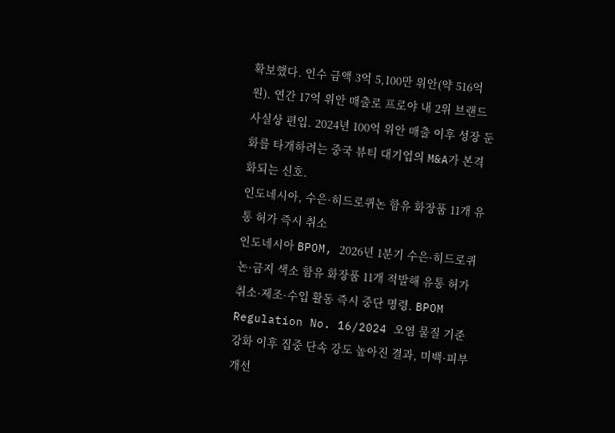확보했다. 인수 금액 3억 5,100만 위안(약 516억 원). 연간 17억 위안 매출로 프로야 내 2위 브랜드 사실상 편입. 2024년 100억 위안 매출 이후 성장 둔화를 타개하려는 중국 뷰티 대기업의 M&A가 본격화되는 신호.
인도네시아, 수은·히드로퀴논 함유 화장품 11개 유통 허가 즉시 취소
인도네시아 BPOM, 2026년 1분기 수은·히드로퀴논·금지 색소 함유 화장품 11개 적발해 유통 허가 취소·제조·수입 활동 즉시 중단 명령. BPOM Regulation No. 16/2024 오염 물질 기준 강화 이후 집중 단속 강도 높아진 결과, 미백·피부 개선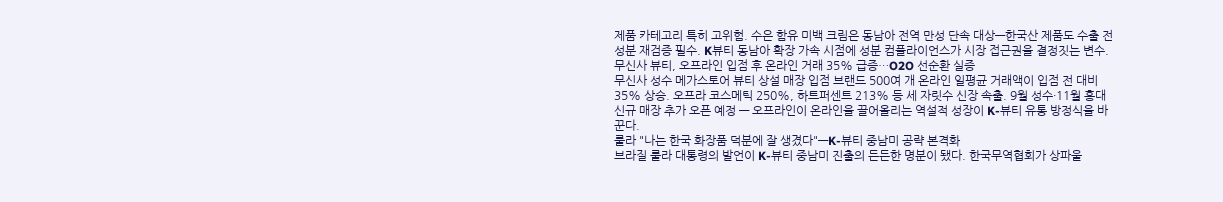제품 카테고리 특히 고위험. 수은 함유 미백 크림은 동남아 전역 만성 단속 대상—한국산 제품도 수출 전 성분 재검증 필수. K뷰티 동남아 확장 가속 시점에 성분 컴플라이언스가 시장 접근권을 결정짓는 변수.
무신사 뷰티, 오프라인 입점 후 온라인 거래 35% 급증…O2O 선순환 실증
무신사 성수 메가스토어 뷰티 상설 매장 입점 브랜드 500여 개 온라인 일평균 거래액이 입점 전 대비 35% 상승. 오프라 코스메틱 250%, 하트퍼센트 213% 등 세 자릿수 신장 속출. 9월 성수·11월 홍대 신규 매장 추가 오픈 예정 — 오프라인이 온라인을 끌어올리는 역설적 성장이 K-뷰티 유통 방정식을 바꾼다.
룰라 "나는 한국 화장품 덕분에 잘 생겼다"—K-뷰티 중남미 공략 본격화
브라질 룰라 대통령의 발언이 K-뷰티 중남미 진출의 든든한 명분이 됐다. 한국무역협회가 상파울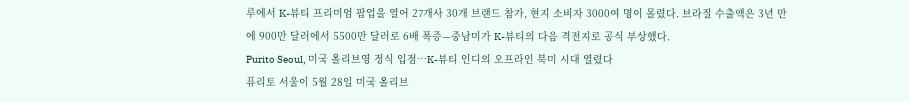루에서 K-뷰티 프리미엄 팝업을 열어 27개사 30개 브랜드 참가, 현지 소비자 3000여 명이 몰렸다. 브라질 수출액은 3년 만에 900만 달러에서 5500만 달러로 6배 폭증—중남미가 K-뷰티의 다음 격전지로 공식 부상했다.
Purito Seoul, 미국 올리브영 정식 입점…K-뷰티 인디의 오프라인 북미 시대 열렸다
퓨리토 서울이 5월 28일 미국 올리브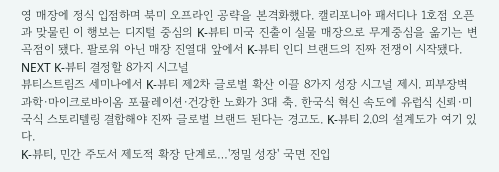영 매장에 정식 입점하며 북미 오프라인 공략을 본격화했다. 캘리포니아 패서디나 1호점 오픈과 맞물린 이 행보는 디지털 중심의 K-뷰티 미국 진출이 실물 매장으로 무게중심을 옮기는 변곡점이 됐다. 팔로워 아닌 매장 진열대 앞에서 K-뷰티 인디 브랜드의 진짜 전쟁이 시작됐다.
NEXT K-뷰티 결정할 8가지 시그널
뷰티스트림즈 세미나에서 K-뷰티 제2차 글로벌 확산 이끌 8가지 성장 시그널 제시. 피부장벽 과학·마이크로바이옴 포뮬레이션·건강한 노화가 3대 축. 한국식 혁신 속도에 유럽식 신뢰·미국식 스토리텔링 결합해야 진짜 글로벌 브랜드 된다는 경고도. K-뷰티 2.0의 설계도가 여기 있다.
K-뷰티, 민간 주도서 제도적 확장 단계로…'정밀 성장' 국면 진입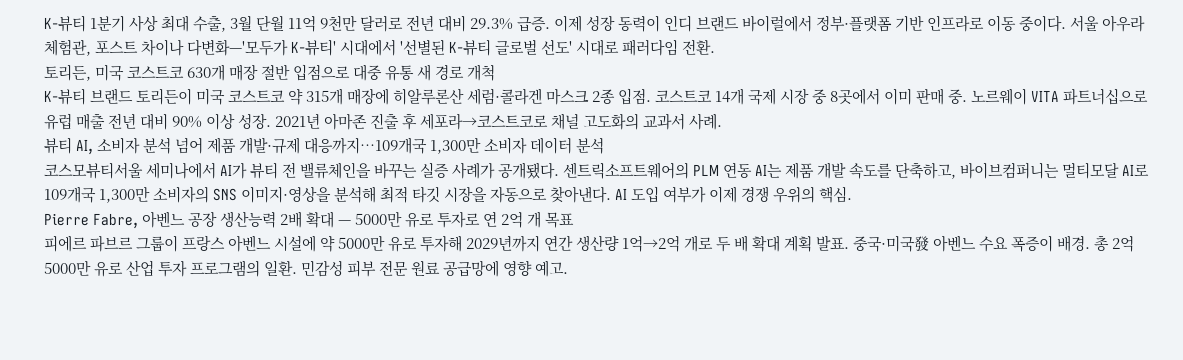K-뷰티 1분기 사상 최대 수출, 3월 단월 11억 9천만 달러로 전년 대비 29.3% 급증. 이제 성장 동력이 인디 브랜드 바이럴에서 정부·플랫폼 기반 인프라로 이동 중이다. 서울 아우라 체험관, 포스트 차이나 다변화—'모두가 K-뷰티' 시대에서 '선별된 K-뷰티 글로벌 선도' 시대로 패러다임 전환.
토리든, 미국 코스트코 630개 매장 절반 입점으로 대중 유통 새 경로 개척
K-뷰티 브랜드 토리든이 미국 코스트코 약 315개 매장에 히알루론산 세럼·콜라겐 마스크 2종 입점. 코스트코 14개 국제 시장 중 8곳에서 이미 판매 중. 노르웨이 VITA 파트너십으로 유럽 매출 전년 대비 90% 이상 성장. 2021년 아마존 진출 후 세포라→코스트코로 채널 고도화의 교과서 사례.
뷰티 AI, 소비자 분석 넘어 제품 개발·규제 대응까지…109개국 1,300만 소비자 데이터 분석
코스모뷰티서울 세미나에서 AI가 뷰티 전 밸류체인을 바꾸는 실증 사례가 공개됐다. 센트릭소프트웨어의 PLM 연동 AI는 제품 개발 속도를 단축하고, 바이브컴퍼니는 멀티모달 AI로 109개국 1,300만 소비자의 SNS 이미지·영상을 분석해 최적 타깃 시장을 자동으로 찾아낸다. AI 도입 여부가 이제 경쟁 우위의 핵심.
Pierre Fabre, 아벤느 공장 생산능력 2배 확대 — 5000만 유로 투자로 연 2억 개 목표
피에르 파브르 그룹이 프랑스 아벤느 시설에 약 5000만 유로 투자해 2029년까지 연간 생산량 1억→2억 개로 두 배 확대 계획 발표. 중국·미국發 아벤느 수요 폭증이 배경. 총 2억5000만 유로 산업 투자 프로그램의 일환. 민감성 피부 전문 원료 공급망에 영향 예고.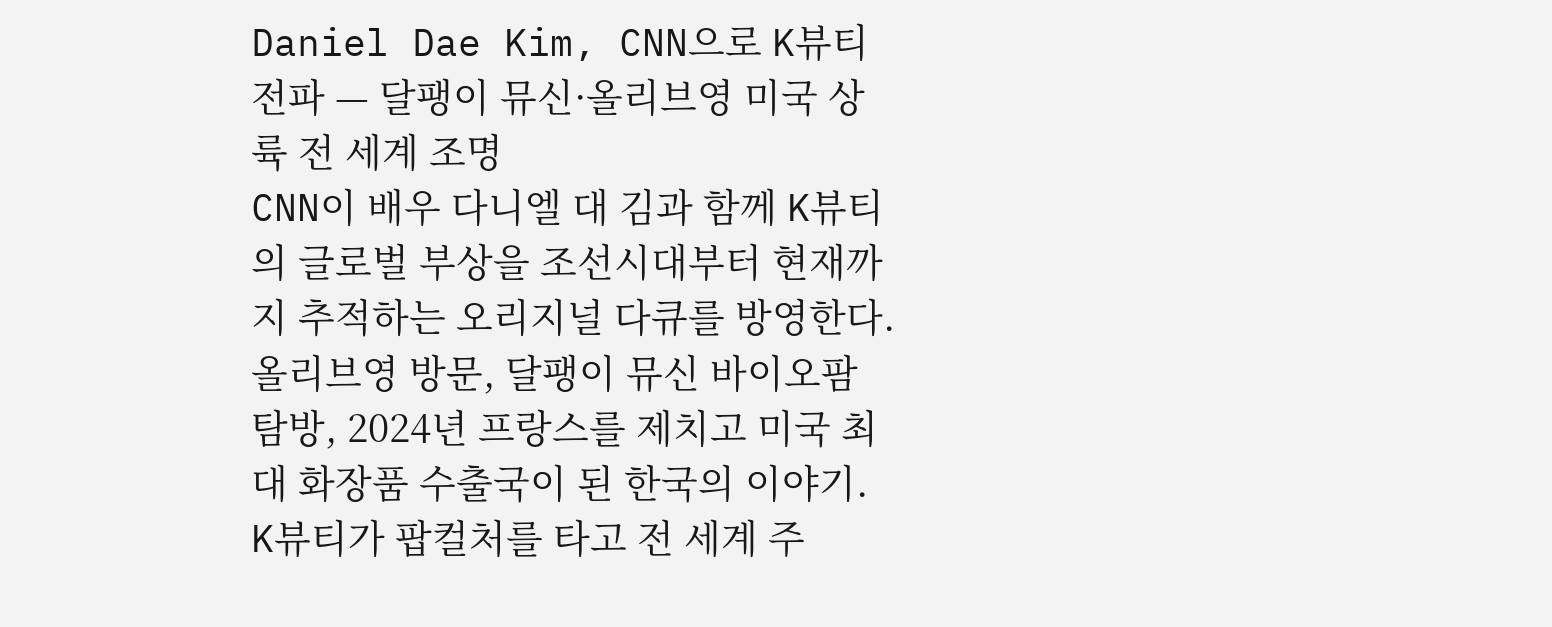Daniel Dae Kim, CNN으로 K뷰티 전파 — 달팽이 뮤신·올리브영 미국 상륙 전 세계 조명
CNN이 배우 다니엘 대 김과 함께 K뷰티의 글로벌 부상을 조선시대부터 현재까지 추적하는 오리지널 다큐를 방영한다. 올리브영 방문, 달팽이 뮤신 바이오팜 탐방, 2024년 프랑스를 제치고 미국 최대 화장품 수출국이 된 한국의 이야기. K뷰티가 팝컬처를 타고 전 세계 주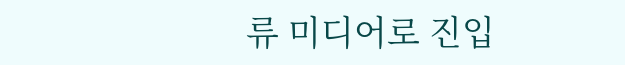류 미디어로 진입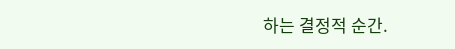하는 결정적 순간.